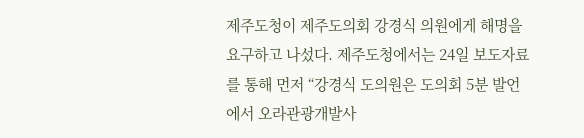제주도청이 제주도의회 강경식 의원에게 해명을 요구하고 나섰다. 제주도청에서는 24일 보도자료를 통해 먼저 “강경식 도의원은 도의회 5분 발언에서 오라관광개발사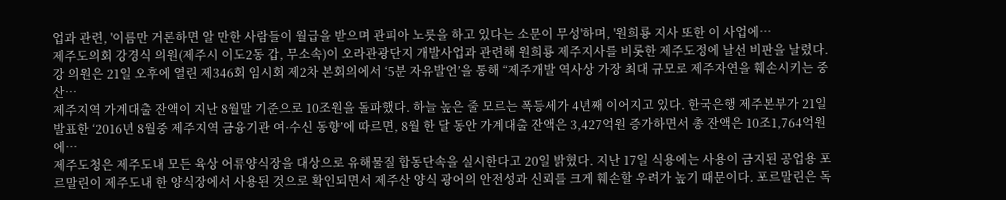업과 관련, '이름만 거론하면 알 만한 사람들이 월급을 받으며 관피아 노릇을 하고 있다는 소문이 무성'하며, '원희룡 지사 또한 이 사업에…
제주도의회 강경식 의원(제주시 이도2동 갑, 무소속)이 오라관광단지 개발사업과 관련해 원희룡 제주지사를 비롯한 제주도정에 날선 비판을 날렸다. 강 의원은 21일 오후에 열린 제346회 임시회 제2차 본회의에서 ‘5분 자유발언’을 통해 “제주개발 역사상 가장 최대 규모로 제주자연을 훼손시키는 중산…
제주지역 가계대출 잔액이 지난 8월말 기준으로 10조원을 돌파했다. 하늘 높은 줄 모르는 폭등세가 4년째 이어지고 있다. 한국은행 제주본부가 21일 발표한 ‘2016년 8월중 제주지역 금융기관 여·수신 동향’에 따르면, 8월 한 달 동안 가계대출 잔액은 3,427억원 증가하면서 총 잔액은 10조1,764억원에…
제주도청은 제주도내 모든 육상 어류양식장을 대상으로 유해물질 합동단속을 실시한다고 20일 밝혔다. 지난 17일 식용에는 사용이 금지된 공업용 포르말린이 제주도내 한 양식장에서 사용된 것으로 확인되면서 제주산 양식 광어의 안전성과 신뢰를 크게 훼손할 우려가 높기 때문이다. 포르말린은 독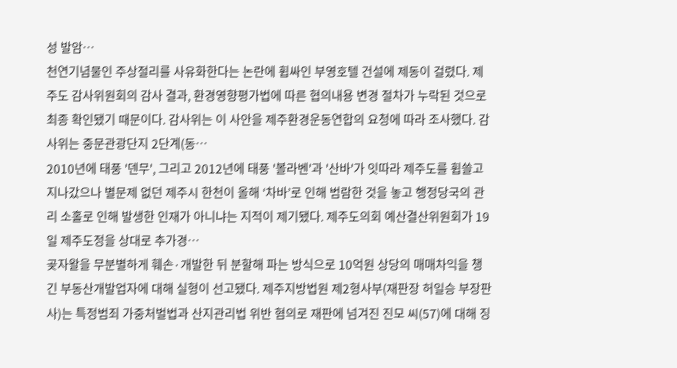성 발암…
천연기념물인 주상절리를 사유화한다는 논란에 휩싸인 부영호텔 건설에 제동이 걸렸다. 제주도 감사위원회의 감사 결과, 환경영향평가법에 따른 협의내용 변경 절차가 누락된 것으로 최종 확인됐기 때문이다. 감사위는 이 사안을 제주환경운동연합의 요청에 따라 조사했다. 감사위는 중문관광단지 2단계(동…
2010년에 태풍 '덴무', 그리고 2012년에 태풍 '볼라벤'과 '산바'가 잇따라 제주도를 휩쓸고 지나갔으나 별문제 없던 제주시 한천이 올해 ‘차바’로 인해 범람한 것을 놓고 행정당국의 관리 소홀로 인해 발생한 인재가 아니냐는 지적이 제기됐다. 제주도의회 예산결산위원회가 19일 제주도정을 상대로 추가경…
곶자왈을 무분별하게 훼손·개발한 뒤 분할해 파는 방식으로 10억원 상당의 매매차익을 챙긴 부동산개발업자에 대해 실형이 선고됐다. 제주지방법원 제2형사부(재판장 허일승 부장판사)는 특정범죄 가중처벌법과 산지관리법 위반 혐의로 재판에 넘겨진 진모 씨(57)에 대해 징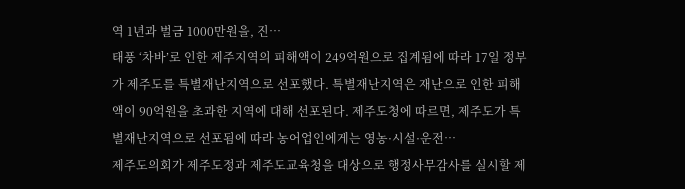역 1년과 벌금 1000만원을, 진…
태풍 ‘차바’로 인한 제주지역의 피해액이 249억원으로 집계됨에 따라 17일 정부가 제주도를 특별재난지역으로 선포했다. 특별재난지역은 재난으로 인한 피해액이 90억원을 초과한 지역에 대해 선포된다. 제주도청에 따르면, 제주도가 특별재난지역으로 선포됨에 따라 농어업인에게는 영농·시설·운전…
제주도의회가 제주도정과 제주도교육청을 대상으로 행정사무감사를 실시할 제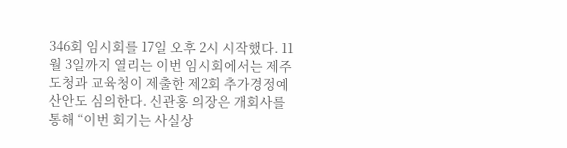346회 임시회를 17일 오후 2시 시작했다. 11월 3일까지 열리는 이번 임시회에서는 제주도청과 교육청이 제출한 제2회 추가경정예산안도 심의한다. 신관홍 의장은 개회사를 통해 “이번 회기는 사실상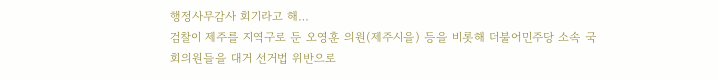행정사무감사 회기라고 해…
검찰이 제주를 지역구로 둔 오영훈 의원(제주시을) 등을 비롯해 더불어민주당 소속 국회의원들을 대거 선거법 위반으로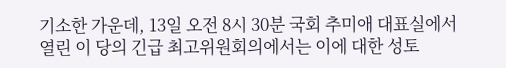기소한 가운데, 13일 오전 8시 30분 국회 추미애 대표실에서 열린 이 당의 긴급 최고위원회의에서는 이에 대한 성토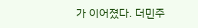가 이어졌다. 더민주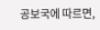공보국에 따르면,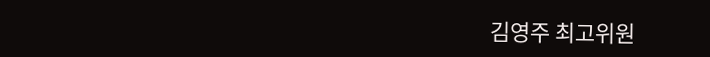김영주 최고위원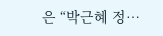은 “박근혜 정…